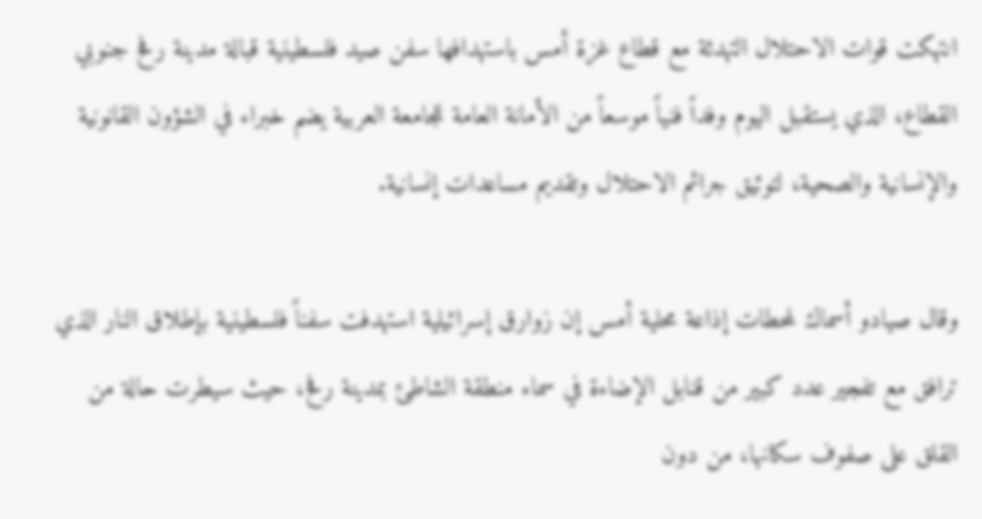انتهكت قوات الاحتلال التهدئة مع قطاع غزة أمس باستهدافها سفن صيد فلسطينية قبالة مدينة رفح جنوبي القطاع، الذي يستقبل اليوم وفداً فنياً موسعاً من الأمانة العامة للجامعة العربية يضم خبراء في الشؤون القانونية والإنسانية والصحية، لتوثيق جرائم الاحتلال وتقديم مساعدات إنسانية.

وقال صيادو أسماك لمحطات إذاعة محلية أمس إن زوارق إسرائيلية استهدفت سفناً فلسطينية بإطلاق النار الذي ترافق مع تفجير عدد كبير من قنابل الإضاءة في سماء منطقة الشاطئ بمدينة رفح، حيث سيطرت حالة من القلق على صفوف سكانها، من دون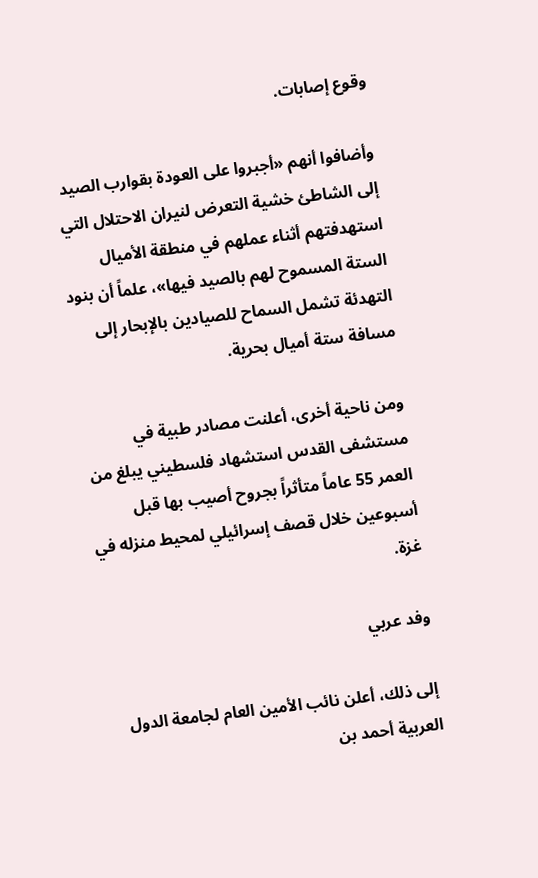وقوع إصابات.

وأضافوا أنهم «أجبروا على العودة بقوارب الصيد إلى الشاطئ خشية التعرض لنيران الاحتلال التي استهدفتهم أثناء عملهم في منطقة الأميال الستة المسموح لهم بالصيد فيها»، علماً أن بنود التهدئة تشمل السماح للصيادين بالإبحار إلى مسافة ستة أميال بحرية.

ومن ناحية أخرى، أعلنت مصادر طبية في مستشفى القدس استشهاد فلسطيني يبلغ من العمر 55 عاماً متأثراً بجروح أصيب بها قبل أسبوعين خلال قصف إسرائيلي لمحيط منزله في غزة.

وفد عربي

إلى ذلك، أعلن نائب الأمين العام لجامعة الدول العربية أحمد بن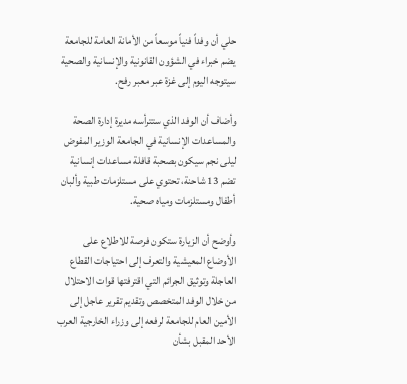حلي أن وفداً فنياً موسعاً من الأمانة العامة للجامعة يضم خبراء في الشؤون القانونية والإنسانية والصحية سيتوجه اليوم إلى غزة عبر معبر رفح.

وأضاف أن الوفد الذي ستترأسه مديرة إدارة الصحة والمساعدات الإنسانية في الجامعة الوزير المفوض ليلى نجم سيكون بصحبة قافلة مساعدات إنسانية تضم 13 شاحنة، تحتوي على مستلزمات طبية وألبان أطفال ومستلزمات ومياه صحية.

وأوضح أن الزيارة ستكون فرصة للاطلاع على الأوضاع المعيشية والتعرف إلى احتياجات القطاع العاجلة وتوثيق الجرائم التي اقترفتها قوات الاحتلال من خلال الوفد المتخصص وتقديم تقرير عاجل إلى الأمين العام للجامعة لرفعه إلى وزراء الخارجية العرب الأحد المقبل بشأن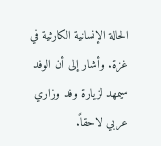الحالة الإنسانية الكارثية في غزة. وأشار إلى أن الوفد سيمهد لزيارة وفد وزاري عربي لاحقاً.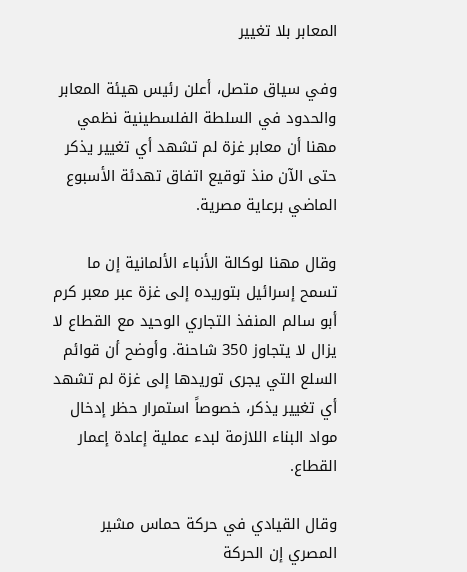المعابر بلا تغيير

وفي سياق متصل، أعلن رئيس هيئة المعابر والحدود في السلطة الفلسطينية نظمي مهنا أن معابر غزة لم تشهد أي تغيير يذكر حتى الآن منذ توقيع اتفاق تهدئة الأسبوع الماضي برعاية مصرية.

وقال مهنا لوكالة الأنباء الألمانية إن ما تسمح إسرائيل بتوريده إلى غزة عبر معبر كرم أبو سالم المنفذ التجاري الوحيد مع القطاع لا يزال لا يتجاوز 350 شاحنة. وأوضح أن قوائم السلع التي يجرى توريدها إلى غزة لم تشهد أي تغيير يذكر، خصوصاً استمرار حظر إدخال مواد البناء اللازمة لبدء عملية إعادة إعمار القطاع.

وقال القيادي في حركة حماس مشير المصري إن الحركة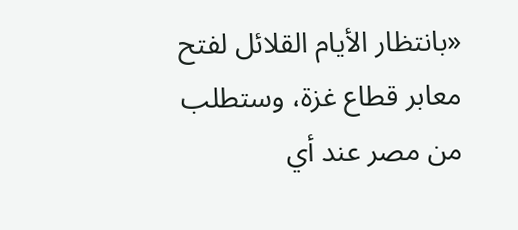«بانتظار الأيام القلائل لفتح معابر قطاع غزة، وستطلب من مصر عند أي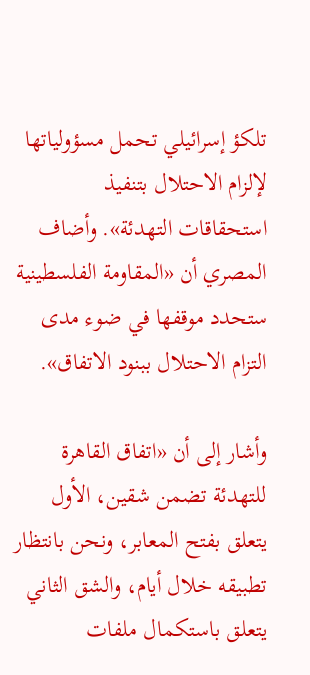تلكؤ إسرائيلي تحمل مسؤولياتها لإلزام الاحتلال بتنفيذ استحقاقات التهدئة». وأضاف المصري أن «المقاومة الفلسطينية ستحدد موقفها في ضوء مدى التزام الاحتلال ببنود الاتفاق».

وأشار إلى أن «اتفاق القاهرة للتهدئة تضمن شقين، الأول يتعلق بفتح المعابر، ونحن بانتظار تطبيقه خلال أيام، والشق الثاني يتعلق باستكمال ملفات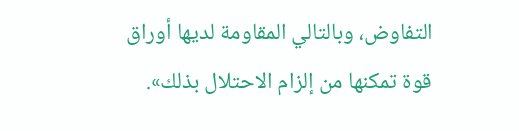التفاوض، وبالتالي المقاومة لديها أوراق قوة تمكنها من إلزام الاحتلال بذلك».